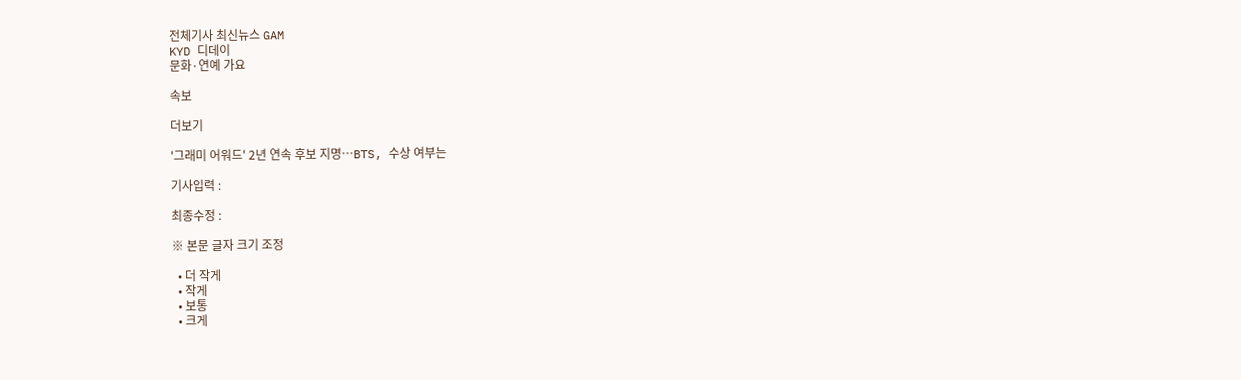전체기사 최신뉴스 GAM
KYD 디데이
문화·연예 가요

속보

더보기

'그래미 어워드' 2년 연속 후보 지명…BTS, 수상 여부는

기사입력 :

최종수정 :

※ 본문 글자 크기 조정

  • 더 작게
  • 작게
  • 보통
  • 크게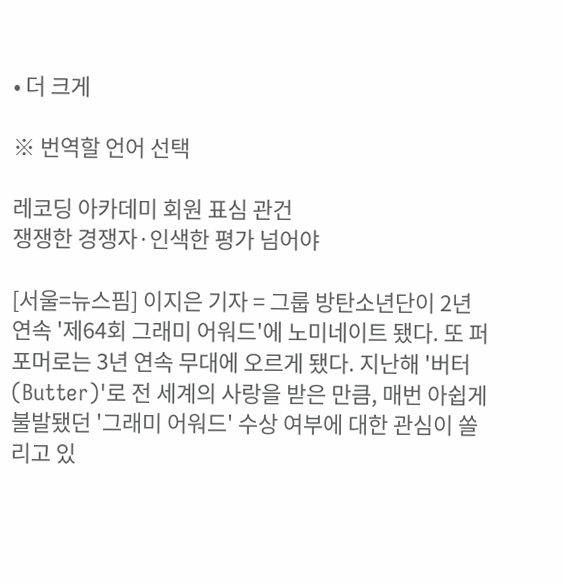• 더 크게

※ 번역할 언어 선택

레코딩 아카데미 회원 표심 관건
쟁쟁한 경쟁자·인색한 평가 넘어야

[서울=뉴스핌] 이지은 기자 = 그룹 방탄소년단이 2년 연속 '제64회 그래미 어워드'에 노미네이트 됐다. 또 퍼포머로는 3년 연속 무대에 오르게 됐다. 지난해 '버터(Butter)'로 전 세계의 사랑을 받은 만큼, 매번 아쉽게 불발됐던 '그래미 어워드' 수상 여부에 대한 관심이 쏠리고 있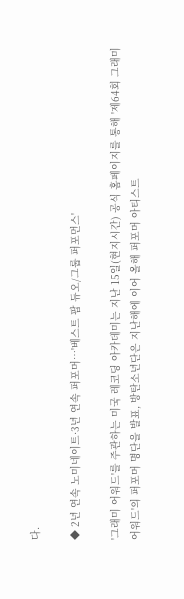다.

◆ 2년 연속 노미네이트·3년 연속 퍼포머…'베스트 팝 듀오/그룹 퍼포먼스'

'그래미 어워드'를 주관하는 미국 레코딩 아카데미는 지난 15일(현지시간) 공식 홈페이지를 통해 '제64회 그래미 어워드'의 퍼포머 명단을 발표, 방탄소년단은 지난해에 이어 올해 퍼포머 아티스트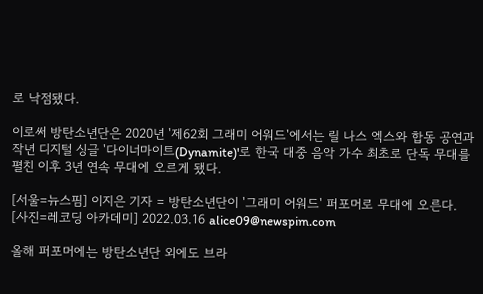로 낙점됐다.

이로써 방탄소년단은 2020년 '제62회 그래미 어워드'에서는 릴 나스 엑스와 합동 공연과 작년 디지털 싱글 '다이너마이트(Dynamite)'로 한국 대중 음악 가수 최초로 단독 무대를 펼친 이후 3년 연속 무대에 오르게 됐다.

[서울=뉴스핌] 이지은 기자 = 방탄소년단이 '그래미 어워드' 퍼포머로 무대에 오른다. [사진=레코딩 아카데미] 2022.03.16 alice09@newspim.com

올해 퍼포머에는 방탄소년단 외에도 브라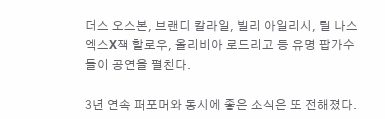더스 오스본, 브랜디 칼라일, 빌리 아일리시, 릴 나스 엑스X잭 할로우, 올리비아 로드리고 등 유명 팝가수들이 공연을 펼친다.

3년 연속 퍼포머와 동시에 좋은 소식은 또 전해졌다.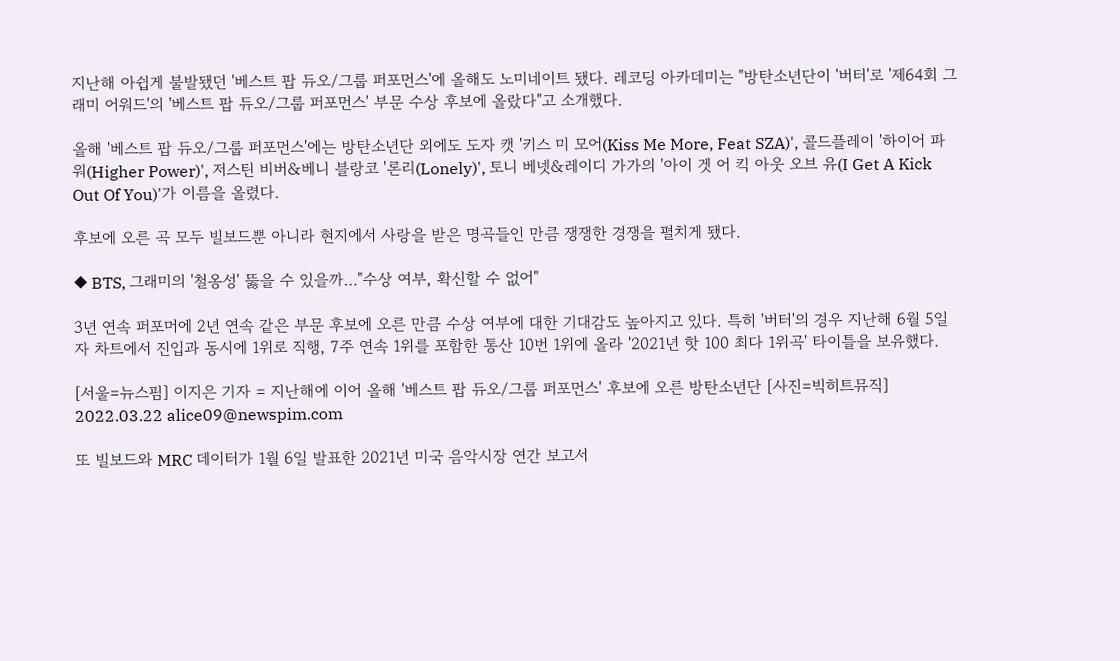지난해 아쉽게 불발됐던 '베스트 팝 듀오/그룹 퍼포먼스'에 올해도 노미네이트 됐다. 레코딩 아카데미는 "방탄소년단이 '버터'로 '제64회 그래미 어워드'의 '베스트 팝 듀오/그룹 퍼포먼스' 부문 수상 후보에 올랐다"고 소개했다.

올해 '베스트 팝 듀오/그룹 퍼포먼스'에는 방탄소년단 외에도 도자 캣 '키스 미 모어(Kiss Me More, Feat SZA)', 콜드플레이 '하이어 파워(Higher Power)', 저스틴 비버&베니 블랑코 '론리(Lonely)', 토니 베넷&레이디 가가의 '아이 겟 어 킥 아웃 오브 유(I Get A Kick Out Of You)'가 이름을 올렸다.

후보에 오른 곡 모두 빌보드뿐 아니라 현지에서 사랑을 받은 명곡들인 만큼 쟁쟁한 경쟁을 펼치게 됐다.

◆ BTS, 그래미의 '철옹성' 뚫을 수 있을까…"수상 여부, 확신할 수 없어"

3년 연속 퍼포머에 2년 연속 같은 부문 후보에 오른 만큼 수상 여부에 대한 기대감도 높아지고 있다. 특히 '버터'의 경우 지난해 6월 5일자 차트에서 진입과 동시에 1위로 직행, 7주 연속 1위를 포함한 통산 10번 1위에 올라 '2021년 핫 100 최다 1위곡' 타이틀을 보유했다.

[서울=뉴스핌] 이지은 기자 = 지난해에 이어 올해 '베스트 팝 듀오/그룹 퍼포먼스' 후보에 오른 방탄소년단 [사진=빅히트뮤직] 2022.03.22 alice09@newspim.com

또 빌보드와 MRC 데이터가 1월 6일 발표한 2021년 미국 음악시장 연간 보고서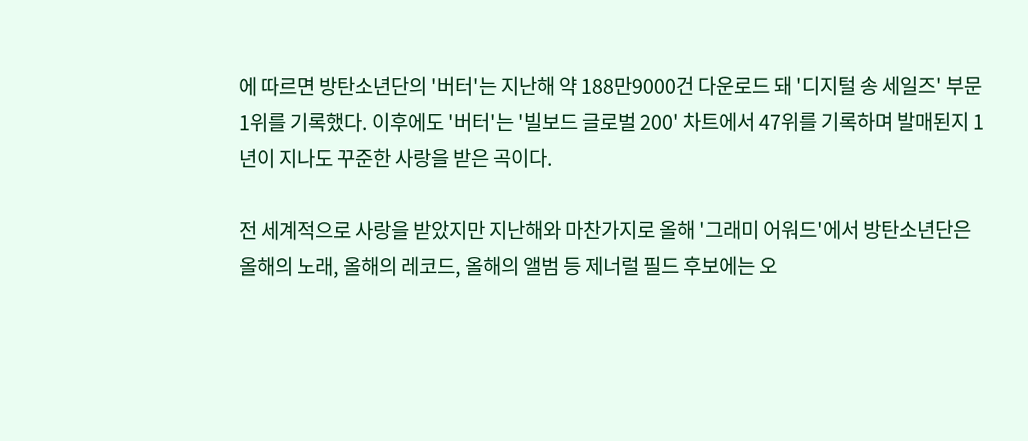에 따르면 방탄소년단의 '버터'는 지난해 약 188만9000건 다운로드 돼 '디지털 송 세일즈' 부문 1위를 기록했다. 이후에도 '버터'는 '빌보드 글로벌 200' 차트에서 47위를 기록하며 발매된지 1년이 지나도 꾸준한 사랑을 받은 곡이다.

전 세계적으로 사랑을 받았지만 지난해와 마찬가지로 올해 '그래미 어워드'에서 방탄소년단은 올해의 노래, 올해의 레코드, 올해의 앨범 등 제너럴 필드 후보에는 오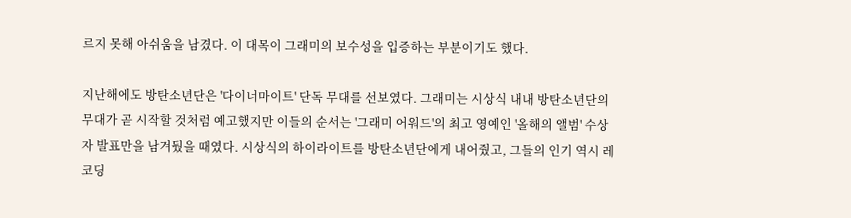르지 못해 아쉬움을 남겼다. 이 대목이 그래미의 보수성을 입증하는 부분이기도 했다.

지난해에도 방탄소년단은 '다이너마이트' 단독 무대를 선보였다. 그래미는 시상식 내내 방탄소년단의 무대가 곧 시작할 것처럼 예고했지만 이들의 순서는 '그래미 어워드'의 최고 영예인 '올해의 앨범' 수상자 발표만을 남겨뒀을 때였다. 시상식의 하이라이트를 방탄소년단에게 내어줬고, 그들의 인기 역시 레코딩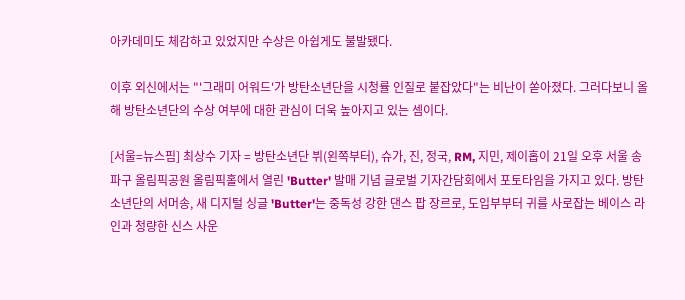아카데미도 체감하고 있었지만 수상은 아쉽게도 불발됐다.

이후 외신에서는 "'그래미 어워드'가 방탄소년단을 시청률 인질로 붙잡았다"는 비난이 쏟아졌다. 그러다보니 올해 방탄소년단의 수상 여부에 대한 관심이 더욱 높아지고 있는 셈이다.

[서울=뉴스핌] 최상수 기자 = 방탄소년단 뷔(왼쪽부터), 슈가, 진, 정국, RM, 지민, 제이홉이 21일 오후 서울 송파구 올림픽공원 올림픽홀에서 열린 'Butter' 발매 기념 글로벌 기자간담회에서 포토타임을 가지고 있다. 방탄소년단의 서머송, 새 디지털 싱글 'Butter'는 중독성 강한 댄스 팝 장르로, 도입부부터 귀를 사로잡는 베이스 라인과 청량한 신스 사운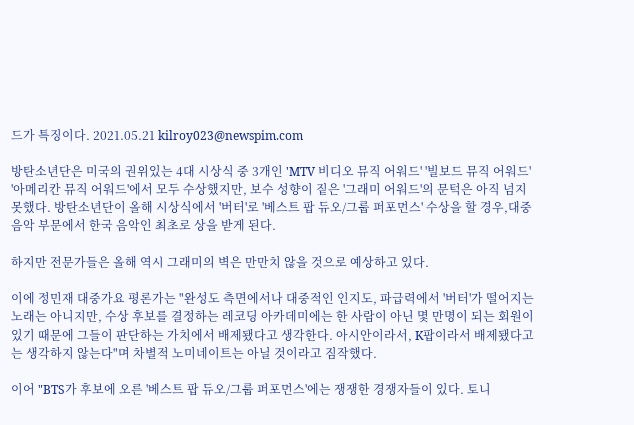드가 특징이다. 2021.05.21 kilroy023@newspim.com

방탄소년단은 미국의 권위있는 4대 시상식 중 3개인 'MTV 비디오 뮤직 어워드' '빌보드 뮤직 어워드' '아메리칸 뮤직 어워드'에서 모두 수상했지만, 보수 성향이 짙은 '그래미 어워드'의 문턱은 아직 넘지 못했다. 방탄소년단이 올해 시상식에서 '버터'로 '베스트 팝 듀오/그룹 퍼포먼스' 수상을 할 경우,대중음악 부문에서 한국 음악인 최초로 상을 받게 된다.

하지만 전문가들은 올해 역시 그래미의 벽은 만만치 않을 것으로 예상하고 있다.

이에 정민재 대중가요 평론가는 "완성도 측면에서나 대중적인 인지도, 파급력에서 '버터'가 떨어지는 노래는 아니지만, 수상 후보를 결정하는 레코딩 아카데미에는 한 사람이 아닌 몇 만명이 되는 회원이 있기 때문에 그들이 판단하는 가치에서 배제됐다고 생각한다. 아시안이라서, K팝이라서 배제됐다고는 생각하지 않는다"며 차별적 노미네이트는 아닐 것이라고 짐작했다.

이어 "BTS가 후보에 오른 '베스트 팝 듀오/그룹 퍼포먼스'에는 쟁쟁한 경쟁자들이 있다. 토니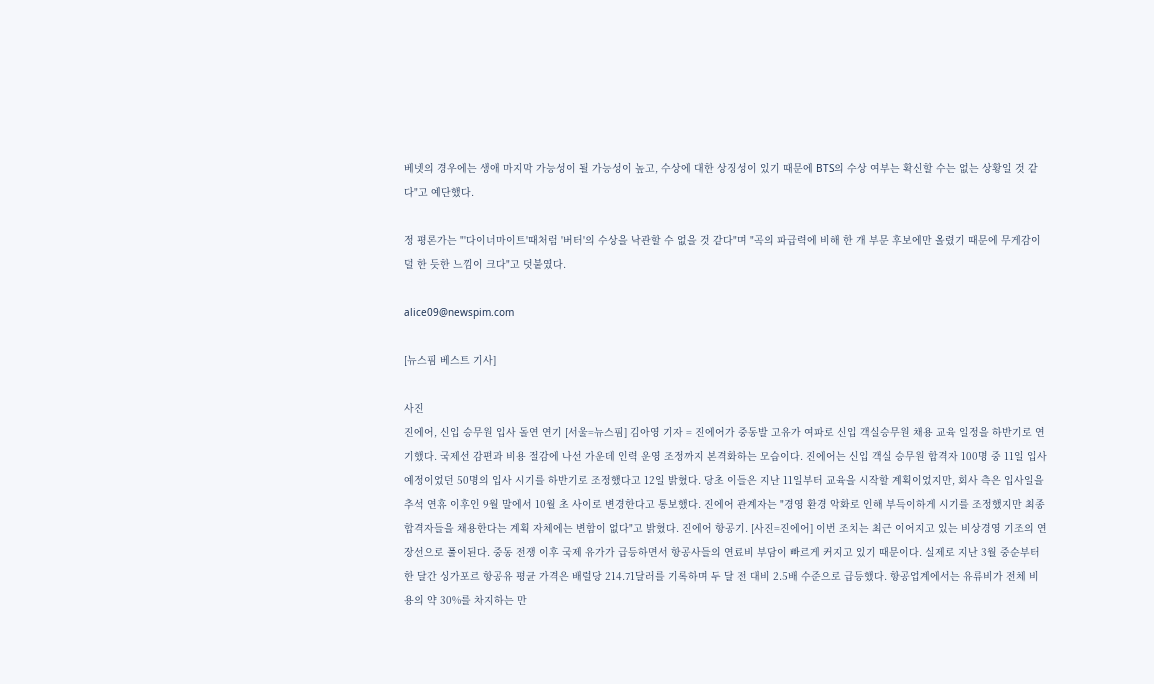베넷의 경우에는 생애 마지막 가능성이 될 가능성이 높고, 수상에 대한 상징성이 있기 때문에 BTS의 수상 여부는 확신할 수는 없는 상황일 것 같다"고 예단했다.

정 평론가는 "'다이너마이트'때처럼 '버터'의 수상을 낙관할 수 없을 것 같다"며 "곡의 파급력에 비해 한 개 부문 후보에만 올렸기 때문에 무게감이 덜 한 듯한 느낌이 크다"고 덧붙였다.

alice09@newspim.com

[뉴스핌 베스트 기사]

사진
진에어, 신입 승무원 입사 돌연 연기 [서울=뉴스핌] 김아영 기자 = 진에어가 중동발 고유가 여파로 신입 객실승무원 채용 교육 일정을 하반기로 연기했다. 국제선 감편과 비용 절감에 나선 가운데 인력 운영 조정까지 본격화하는 모습이다. 진에어는 신입 객실 승무원 합격자 100명 중 11일 입사 예정이었던 50명의 입사 시기를 하반기로 조정했다고 12일 밝혔다. 당초 이들은 지난 11일부터 교육을 시작할 계획이었지만, 회사 측은 입사일을 추석 연휴 이후인 9월 말에서 10월 초 사이로 변경한다고 통보했다. 진에어 관계자는 "경영 환경 악화로 인해 부득이하게 시기를 조정했지만 최종 합격자들을 채용한다는 계획 자체에는 변함이 없다"고 밝혔다. 진에어 항공기. [사진=진에어] 이번 조치는 최근 이어지고 있는 비상경영 기조의 연장선으로 풀이된다. 중동 전쟁 이후 국제 유가가 급등하면서 항공사들의 연료비 부담이 빠르게 커지고 있기 때문이다. 실제로 지난 3월 중순부터 한 달간 싱가포르 항공유 평균 가격은 배럴당 214.71달러를 기록하며 두 달 전 대비 2.5배 수준으로 급등했다. 항공업계에서는 유류비가 전체 비용의 약 30%를 차지하는 만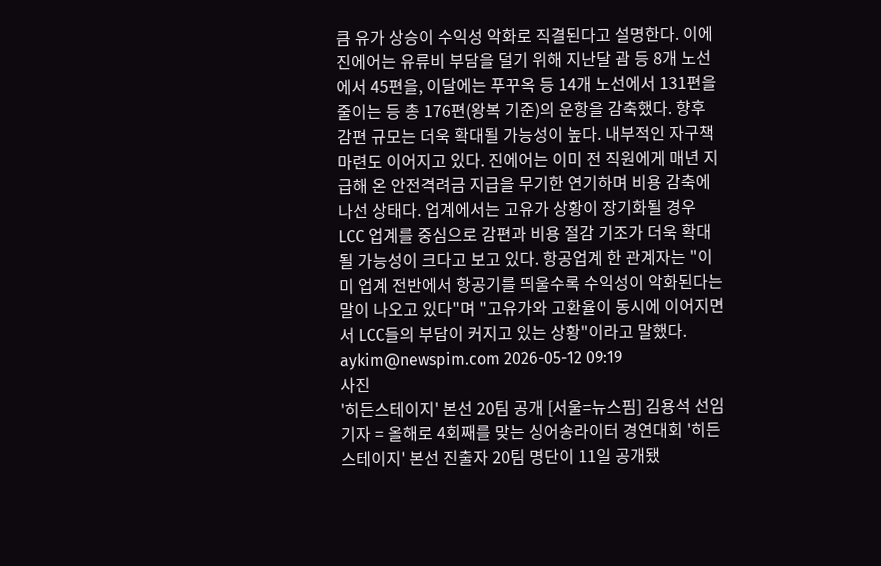큼 유가 상승이 수익성 악화로 직결된다고 설명한다. 이에 진에어는 유류비 부담을 덜기 위해 지난달 괌 등 8개 노선에서 45편을, 이달에는 푸꾸옥 등 14개 노선에서 131편을 줄이는 등 총 176편(왕복 기준)의 운항을 감축했다. 향후 감편 규모는 더욱 확대될 가능성이 높다. 내부적인 자구책 마련도 이어지고 있다. 진에어는 이미 전 직원에게 매년 지급해 온 안전격려금 지급을 무기한 연기하며 비용 감축에 나선 상태다. 업계에서는 고유가 상황이 장기화될 경우 LCC 업계를 중심으로 감편과 비용 절감 기조가 더욱 확대될 가능성이 크다고 보고 있다. 항공업계 한 관계자는 "이미 업계 전반에서 항공기를 띄울수록 수익성이 악화된다는 말이 나오고 있다"며 "고유가와 고환율이 동시에 이어지면서 LCC들의 부담이 커지고 있는 상황"이라고 말했다. aykim@newspim.com 2026-05-12 09:19
사진
'히든스테이지' 본선 20팀 공개 [서울=뉴스핌] 김용석 선임기자 = 올해로 4회째를 맞는 싱어송라이터 경연대회 '히든 스테이지' 본선 진출자 20팀 명단이 11일 공개됐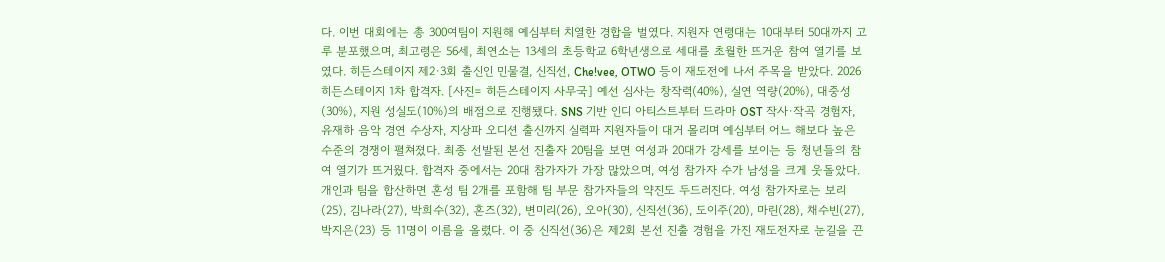다. 이번 대회에는 총 300여팀이 지원해 예심부터 치열한 경합을 벌였다. 지원자 연령대는 10대부터 50대까지 고루 분포했으며, 최고령은 56세, 최연소는 13세의 초등학교 6학년생으로 세대를 초월한 뜨거운 참여 열기를 보였다. 히든스테이지 제2·3회 출신인 민물결, 신직선, Che!vee, OTWO 등이 재도전에 나서 주목을 받았다. 2026 히든스테이지 1차 합격자. [사진= 히든스테이지 사무국] 예선 심사는 창작력(40%), 실연 역량(20%), 대중성(30%), 지원 성실도(10%)의 배점으로 진행됐다. SNS 기반 인디 아티스트부터 드라마 OST 작사·작곡 경험자, 유재하 음악 경연 수상자, 지상파 오디션 출신까지 실력파 지원자들이 대거 몰리며 예심부터 어느 해보다 높은 수준의 경쟁이 펼쳐졌다. 최종 선발된 본선 진출자 20팀을 보면 여성과 20대가 강세를 보이는 등 청년들의 참여 열기가 뜨거웠다. 합격자 중에서는 20대 참가자가 가장 많았으며, 여성 참가자 수가 남성을 크게 웃돌았다. 개인과 팀을 합산하면 혼성 팀 2개를 포함해 팀 부문 참가자들의 약진도 두드러진다. 여성 참가자로는 보리(25), 김나라(27), 박희수(32), 혼즈(32), 변미리(26), 오아(30), 신직선(36), 도이주(20), 마린(28), 채수빈(27), 박지은(23) 등 11명이 이름을 올렸다. 이 중 신직선(36)은 제2회 본선 진출 경험을 가진 재도전자로 눈길을 끈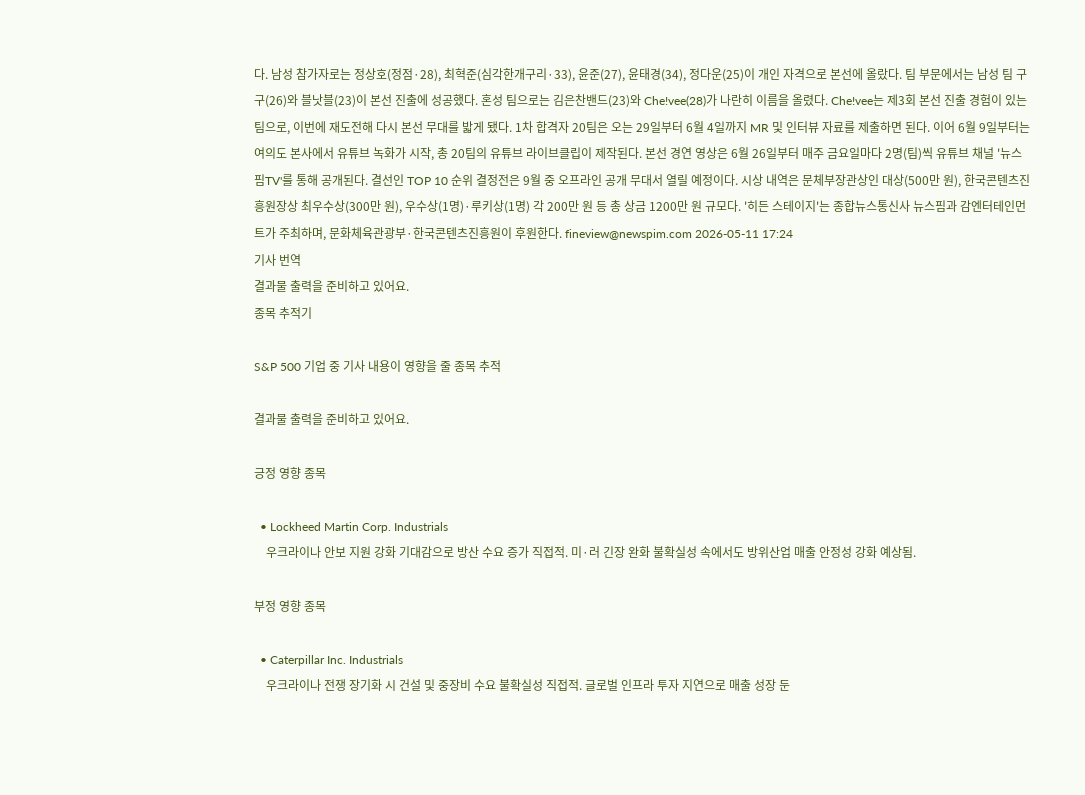다. 남성 참가자로는 정상호(정점·28), 최혁준(심각한개구리·33), 윤준(27), 윤태경(34), 정다운(25)이 개인 자격으로 본선에 올랐다. 팀 부문에서는 남성 팀 구구(26)와 블낫블(23)이 본선 진출에 성공했다. 혼성 팀으로는 김은찬밴드(23)와 Che!vee(28)가 나란히 이름을 올렸다. Che!vee는 제3회 본선 진출 경험이 있는 팀으로, 이번에 재도전해 다시 본선 무대를 밟게 됐다. 1차 합격자 20팀은 오는 29일부터 6월 4일까지 MR 및 인터뷰 자료를 제출하면 된다. 이어 6월 9일부터는 여의도 본사에서 유튜브 녹화가 시작, 총 20팀의 유튜브 라이브클립이 제작된다. 본선 경연 영상은 6월 26일부터 매주 금요일마다 2명(팀)씩 유튜브 채널 '뉴스핌TV'를 통해 공개된다. 결선인 TOP 10 순위 결정전은 9월 중 오프라인 공개 무대서 열릴 예정이다. 시상 내역은 문체부장관상인 대상(500만 원), 한국콘텐츠진흥원장상 최우수상(300만 원), 우수상(1명)·루키상(1명) 각 200만 원 등 총 상금 1200만 원 규모다. '히든 스테이지'는 종합뉴스통신사 뉴스핌과 감엔터테인먼트가 주최하며, 문화체육관광부·한국콘텐츠진흥원이 후원한다. fineview@newspim.com 2026-05-11 17:24
기사 번역
결과물 출력을 준비하고 있어요.
종목 추적기

S&P 500 기업 중 기사 내용이 영향을 줄 종목 추적

결과물 출력을 준비하고 있어요.

긍정 영향 종목

  • Lockheed Martin Corp. Industrials
    우크라이나 안보 지원 강화 기대감으로 방산 수요 증가 직접적. 미·러 긴장 완화 불확실성 속에서도 방위산업 매출 안정성 강화 예상됨.

부정 영향 종목

  • Caterpillar Inc. Industrials
    우크라이나 전쟁 장기화 시 건설 및 중장비 수요 불확실성 직접적. 글로벌 인프라 투자 지연으로 매출 성장 둔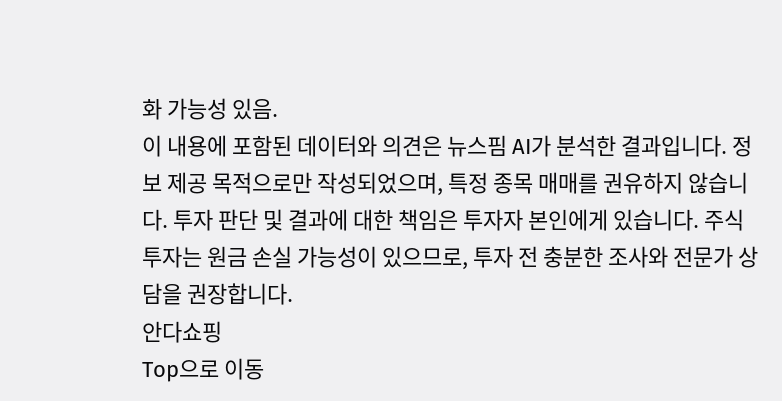화 가능성 있음.
이 내용에 포함된 데이터와 의견은 뉴스핌 AI가 분석한 결과입니다. 정보 제공 목적으로만 작성되었으며, 특정 종목 매매를 권유하지 않습니다. 투자 판단 및 결과에 대한 책임은 투자자 본인에게 있습니다. 주식 투자는 원금 손실 가능성이 있으므로, 투자 전 충분한 조사와 전문가 상담을 권장합니다.
안다쇼핑
Top으로 이동